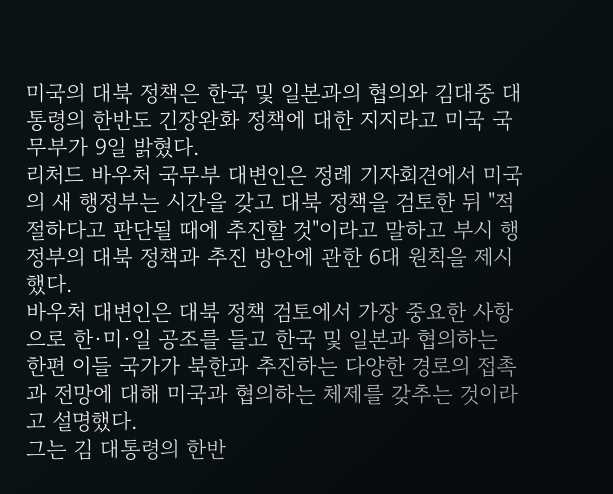미국의 대북 정책은 한국 및 일본과의 협의와 김대중 대통령의 한반도 긴장완화 정책에 대한 지지라고 미국 국무부가 9일 밝혔다.
리처드 바우처 국무부 대변인은 정례 기자회견에서 미국의 새 행정부는 시간을 갖고 대북 정책을 검토한 뒤 "적절하다고 판단될 때에 추진할 것"이라고 말하고 부시 행정부의 대북 정책과 추진 방안에 관한 6대 원칙을 제시했다.
바우처 대변인은 대북 정책 검토에서 가장 중요한 사항으로 한·미·일 공조를 들고 한국 및 일본과 협의하는 한편 이들 국가가 북한과 추진하는 다양한 경로의 접촉과 전망에 대해 미국과 협의하는 체제를 갖추는 것이라고 설명했다.
그는 김 대통령의 한반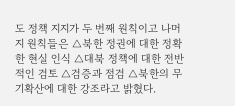도 정책 지지가 두 번째 원칙이고 나머지 원칙들은 △북한 정권에 대한 정확한 현실 인식 △대북 정책에 대한 전반적인 검토 △검증과 점검 △북한의 무기확산에 대한 강조라고 밝혔다.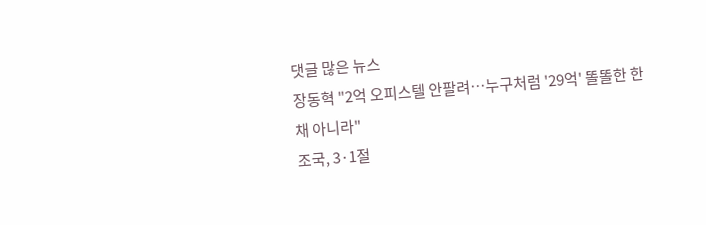댓글 많은 뉴스
장동혁 "2억 오피스텔 안팔려…누구처럼 '29억' 똘똘한 한 채 아니라"
조국, 3·1절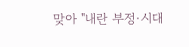맞아 "내란 부정·시대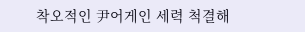착오적인 尹어게인 세력 척결해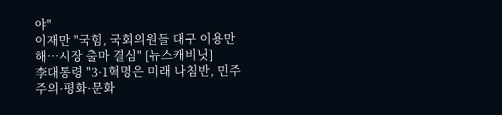야"
이재만 "국힘, 국회의원들 대구 이용만 해…시장 출마 결심" [뉴스캐비닛]
李대통령 "3·1혁명은 미래 나침반, 민주주의·평화·문화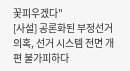꽃피우겠다"
[사설] 공론화된 부정선거 의혹, 선거 시스템 전면 개편 불가피하다